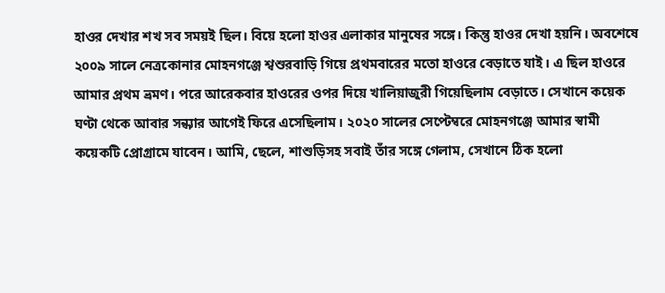হাওর দেখার শখ সব সময়ই ছিল। বিয়ে হলো হাওর এলাকার মানুষের সঙ্গে। কিন্তু হাওর দেখা হয়নি। অবশেষে ২০০৯ সালে নেত্রকোনার মোহনগঞ্জে শ্বশুরবাড়ি গিয়ে প্রথমবারের মতো হাওরে বেড়াতে যাই। এ ছিল হাওরে আমার প্রথম ভ্রমণ। পরে আরেকবার হাওরের ওপর দিয়ে খালিয়াজুরী গিয়েছিলাম বেড়াতে। সেখানে কয়েক ঘণ্টা থেকে আবার সন্ধ্যার আগেই ফিরে এসেছিলাম। ২০২০ সালের সেপ্টেম্বরে মোহনগঞ্জে আমার স্বামী কয়েকটি প্রোগ্রামে যাবেন। আমি, ছেলে, শাশুড়িসহ সবাই তাঁর সঙ্গে গেলাম, সেখানে ঠিক হলো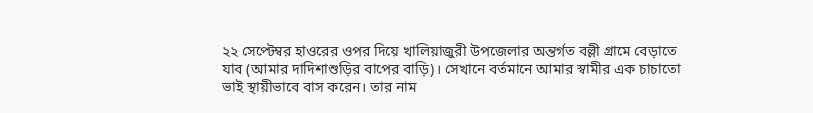২২ সেপ্টেম্বর হাওরের ওপর দিয়ে খালিয়াজুরী উপজেলার অন্তর্গত বল্লী গ্রামে বেড়াতে যাব (আমার দাদিশাশুড়ির বাপের বাড়ি)। সেখানে বর্তমানে আমার স্বামীর এক চাচাতো ভাই স্থায়ীভাবে বাস করেন। তার নাম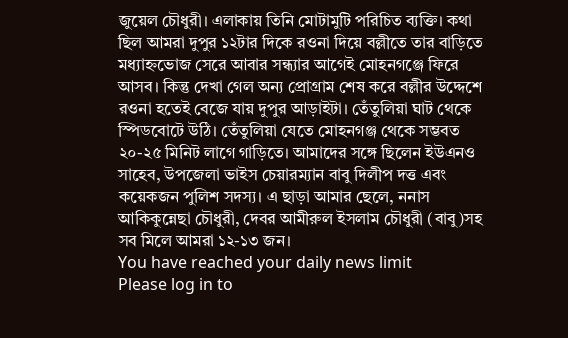জুয়েল চৌধুরী। এলাকায় তিনি মোটামুটি পরিচিত ব্যক্তি। কথা ছিল আমরা দুপুর ১২টার দিকে রওনা দিয়ে বল্লীতে তার বাড়িতে মধ্যাহ্নভোজ সেরে আবার সন্ধ্যার আগেই মোহনগঞ্জে ফিরে আসব। কিন্তু দেখা গেল অন্য প্রোগ্রাম শেষ করে বল্লীর উদ্দেশে রওনা হতেই বেজে যায় দুপুর আড়াইটা। তেঁতুলিয়া ঘাট থেকে স্পিডবোটে উঠি। তেঁতুলিয়া যেতে মোহনগঞ্জ থেকে সম্ভবত ২০-২৫ মিনিট লাগে গাড়িতে। আমাদের সঙ্গে ছিলেন ইউএনও সাহেব, উপজেলা ভাইস চেয়ারম্যান বাবু দিলীপ দত্ত এবং কয়েকজন পুলিশ সদস্য। এ ছাড়া আমার ছেলে, ননাস আকিকুন্নেছা চৌধুরী, দেবর আমীরুল ইসলাম চৌধুরী (বাবু)সহ সব মিলে আমরা ১২-১৩ জন।
You have reached your daily news limit
Please log in to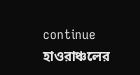continue
হাওরাঞ্চলের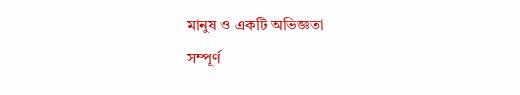মানুষ ও একটি অভিজ্ঞতা
সম্পূর্ণ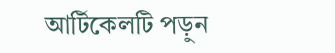আর্টিকেলটি পড়ুন